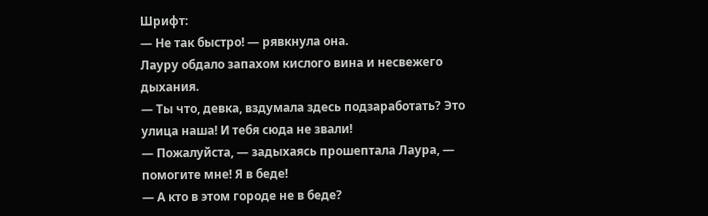Шрифт:
— Не так быстро! — рявкнула она.
Лауру обдало запахом кислого вина и несвежего дыхания.
— Ты что, девка, вздумала здесь подзаработать? Это улица наша! И тебя сюда не звали!
— Пожалуйста, — задыхаясь прошептала Лаура, — помогите мне! Я в беде!
— А кто в этом городе не в беде?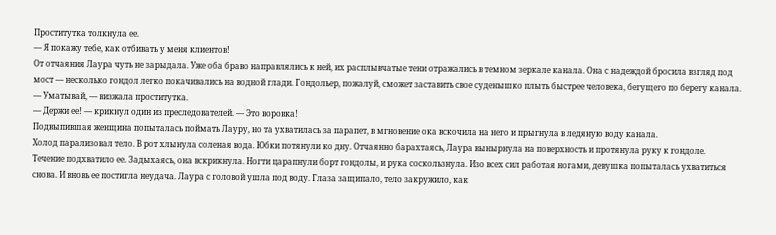Проститутка толкнула ее.
— Я покажу тебе, как отбивать у меня клиентов!
От отчаяния Лаура чуть не зарыдала. Уже оба браво направлялись к ней, их расплывчатые тени отражались в темном зеркале канала. Она с надеждой бросила взгляд под мост — несколько гондол легко покачивались на водной глади. Гондольер, пожалуй, сможет заставить свое суденышко плыть быстрее человека, бегущего по берегу канала.
— Уматывай, — визжала проститутка.
— Держи ее! — крикнул один из преследователей. — Это воровка!
Подвыпившая женщина попыталась поймать Лауру, но та ухватилась за парапет, в мгновение ока вскочила на него и прыгнула в ледяную воду канала.
Холод парализовал тело. В рот хлынула соленая вода. Юбки потянули ко дну. Отчаянно барахтаясь, Лаура вынырнула на поверхность и протянула руку к гондоле.
Течение подхватило ее. Задыхаясь, она вскрикнула. Ногти царапнули борт гондолы, и рука соскользнула. Изо всех сил работая ногами, девушка попыталась ухватиться снова. И вновь ее постигла неудача. Лаура с головой ушла под воду. Глаза защипало, тело закружило, как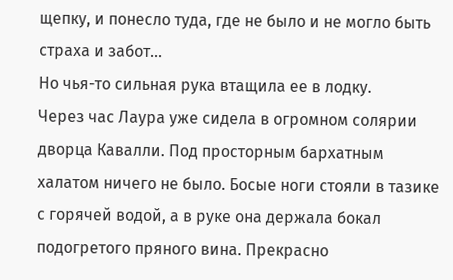щепку, и понесло туда, где не было и не могло быть страха и забот…
Но чья-то сильная рука втащила ее в лодку.
Через час Лаура уже сидела в огромном солярии дворца Кавалли. Под просторным бархатным халатом ничего не было. Босые ноги стояли в тазике с горячей водой, а в руке она держала бокал подогретого пряного вина. Прекрасно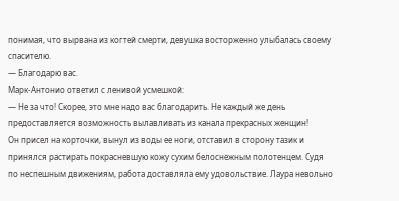понимая, что вырвана из когтей смерти, девушка восторженно улыбалась своему спасителю.
— Благодарю вас.
Марк-Антонио ответил с ленивой усмешкой:
— Не за что! Скорее, это мне надо вас благодарить. Не каждый же день предоставляется возможность вылавливать из канала прекрасных женщин!
Он присел на корточки, вынул из воды ее ноги, отставил в сторону тазик и принялся растирать покрасневшую кожу сухим белоснежным полотенцем. Судя по неспешным движениям, работа доставляла ему удовольствие. Лаура невольно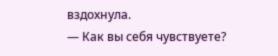вздохнула.
— Как вы себя чувствуете?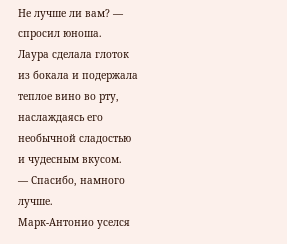Не лучше ли вам? — спросил юноша.
Лаура сделала глоток из бокала и подержала теплое вино во рту, наслаждаясь его необычной сладостью и чудесным вкусом.
— Спасибо, намного лучше.
Марк-Антонио уселся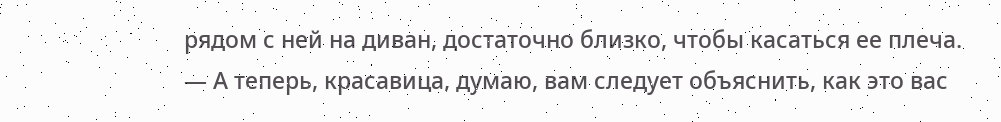рядом с ней на диван, достаточно близко, чтобы касаться ее плеча.
— А теперь, красавица, думаю, вам следует объяснить, как это вас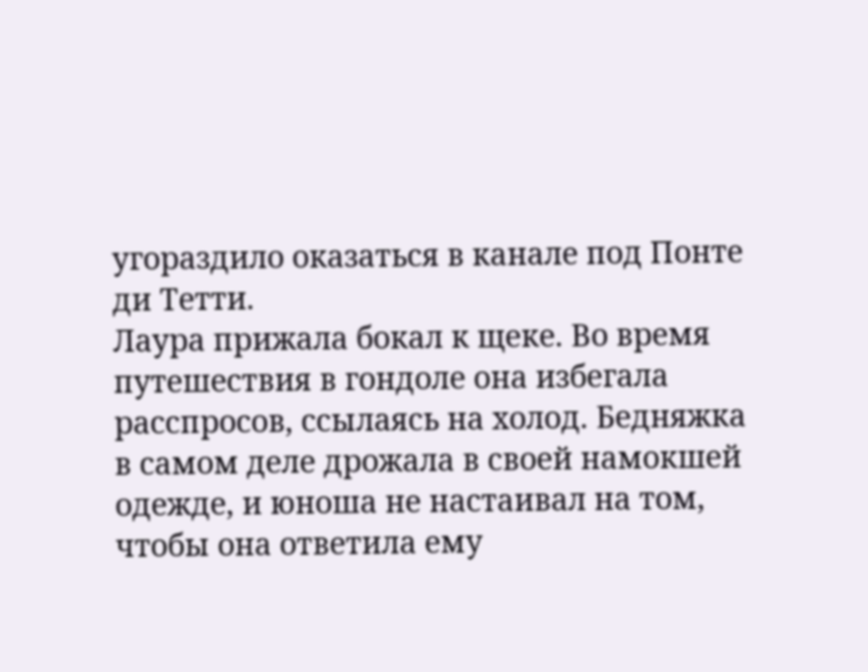угораздило оказаться в канале под Понте ди Тетти.
Лаура прижала бокал к щеке. Во время путешествия в гондоле она избегала расспросов, ссылаясь на холод. Бедняжка в самом деле дрожала в своей намокшей одежде, и юноша не настаивал на том, чтобы она ответила ему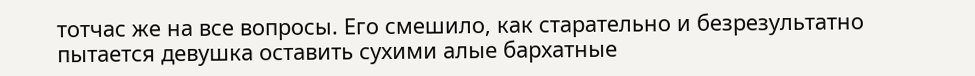тотчас же на все вопросы. Его смешило, как старательно и безрезультатно пытается девушка оставить сухими алые бархатные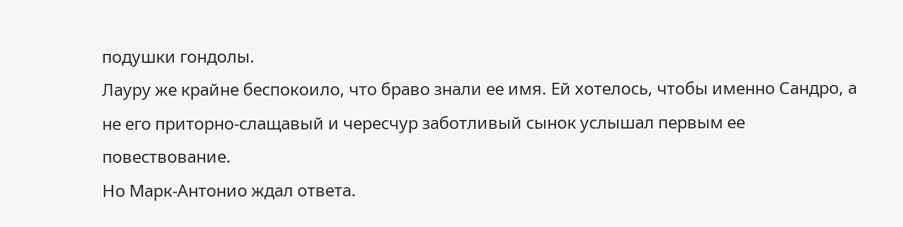подушки гондолы.
Лауру же крайне беспокоило, что браво знали ее имя. Ей хотелось, чтобы именно Сандро, а не его приторно-слащавый и чересчур заботливый сынок услышал первым ее повествование.
Но Марк-Антонио ждал ответа.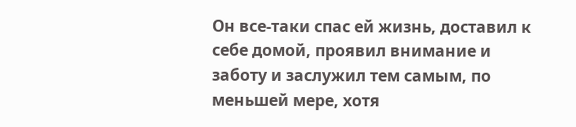Он все-таки спас ей жизнь, доставил к себе домой, проявил внимание и заботу и заслужил тем самым, по меньшей мере, хотя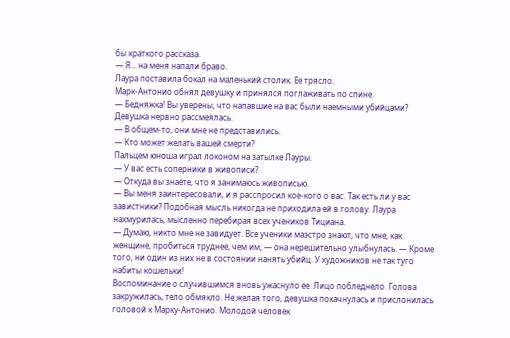бы краткого рассказа.
— Я… на меня напали браво.
Лаура поставила бокал на маленький столик. Ее трясло.
Марк-Антонио обнял девушку и принялся поглаживать по спине.
— Бедняжка! Вы уверены, что напавшие на вас были наемными убийцами?
Девушка нервно рассмеялась.
— В общем-то, они мне не представились.
— Кто может желать вашей смерти?
Пальцем юноша играл локоном на затылке Лауры.
— У вас есть соперники в живописи?
— Откуда вы знаете, что я занимаюсь живописью.
— Вы меня заинтересовали, и я расспросил кое-кого о вас. Так есть ли у вас завистники? Подобная мысль никогда не приходила ей в голову. Лаура нахмурилась, мысленно перебирая всех учеников Тициана.
— Думаю, никто мне не завидует. Все ученики маэстро знают, что мне, как женщине, пробиться труднее, чем им, — она нерешительно улыбнулась. — Кроме того, ни один из них не в состоянии нанять убийц. У художников не так туго набиты кошельки!
Воспоминание о случившимся вновь ужаснуло ее. Лицо побледнело. Голова закружилась, тело обмякло. Не желая того, девушка покачнулась и прислонилась головой к Марку-Антонио. Молодой человек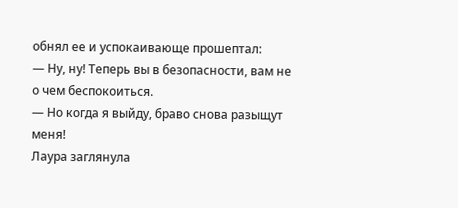обнял ее и успокаивающе прошептал:
— Ну, ну! Теперь вы в безопасности, вам не о чем беспокоиться.
— Но когда я выйду, браво снова разыщут меня!
Лаура заглянула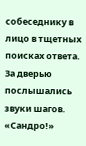собеседнику в лицо в тщетных поисках ответа. За дверью послышались звуки шагов.
«Сандро!»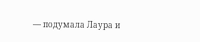— подумала Лаура и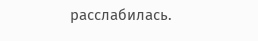расслабилась.